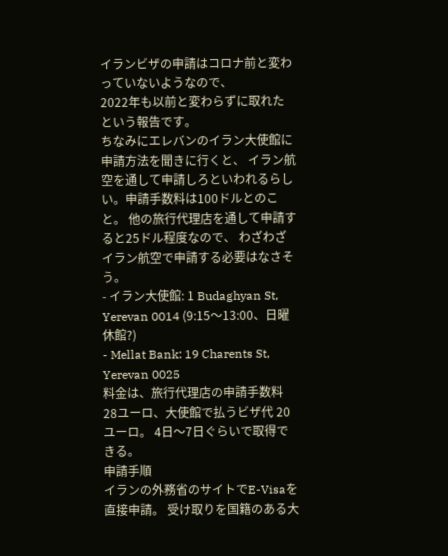イランビザの申請はコロナ前と変わっていないようなので、
2022年も以前と変わらずに取れたという報告です。
ちなみにエレバンのイラン大使館に申請方法を聞きに行くと、 イラン航空を通して申請しろといわれるらしい。申請手数料は100ドルとのこと。 他の旅行代理店を通して申請すると25ドル程度なので、 わざわざイラン航空で申請する必要はなさそう。
- イラン大使館: 1 Budaghyan St, Yerevan 0014 (9:15〜13:00、日曜休館?)
- Mellat Bank: 19 Charents St, Yerevan 0025
料金は、旅行代理店の申請手数料 28ユーロ、大使館で払うビザ代 20ユーロ。 4日〜7日ぐらいで取得できる。
申請手順
イランの外務省のサイトでE-Visaを直接申請。 受け取りを国籍のある大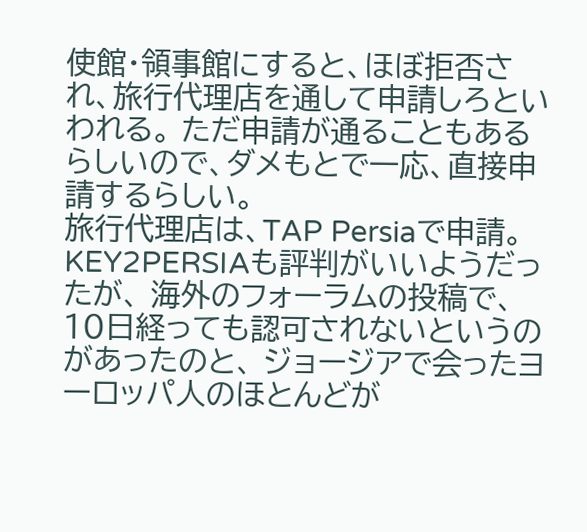使館・領事館にすると、ほぼ拒否され、旅行代理店を通して申請しろといわれる。 ただ申請が通ることもあるらしいので、ダメもとで一応、直接申請するらしい。
旅行代理店は、TAP Persiaで申請。 KEY2PERSIAも評判がいいようだったが、 海外のフォーラムの投稿で、10日経っても認可されないというのがあったのと、 ジョージアで会ったヨーロッパ人のほとんどが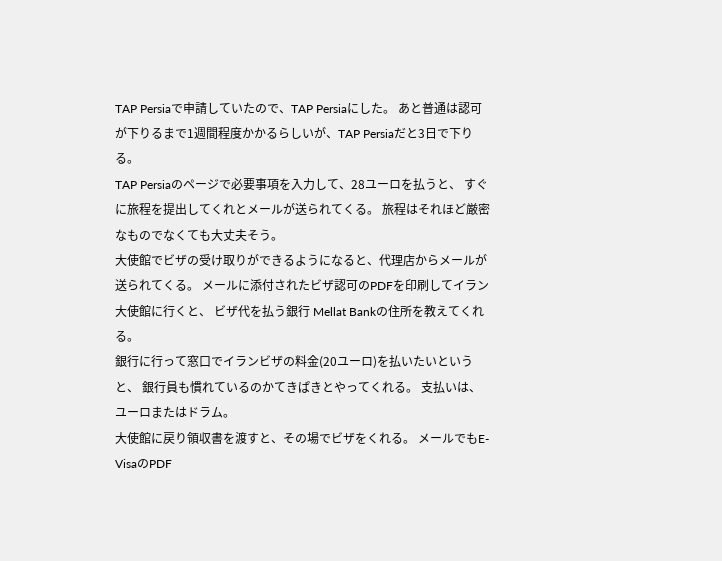TAP Persiaで申請していたので、TAP Persiaにした。 あと普通は認可が下りるまで1週間程度かかるらしいが、TAP Persiaだと3日で下りる。
TAP Persiaのページで必要事項を入力して、28ユーロを払うと、 すぐに旅程を提出してくれとメールが送られてくる。 旅程はそれほど厳密なものでなくても大丈夫そう。
大使館でビザの受け取りができるようになると、代理店からメールが送られてくる。 メールに添付されたビザ認可のPDFを印刷してイラン大使館に行くと、 ビザ代を払う銀行 Mellat Bankの住所を教えてくれる。
銀行に行って窓口でイランビザの料金(20ユーロ)を払いたいというと、 銀行員も慣れているのかてきぱきとやってくれる。 支払いは、ユーロまたはドラム。
大使館に戻り領収書を渡すと、その場でビザをくれる。 メールでもE-VisaのPDF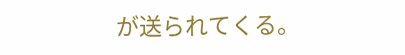が送られてくる。